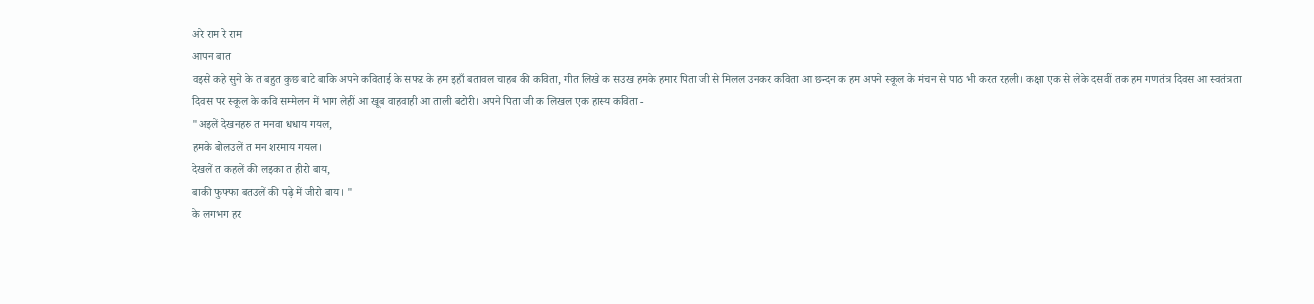अरे राम रे राम
आपन बात
वइसे कहे सुने के त बहुत कुछ बाटे बाकि अपने कविताई के सफऱ के हम इहाँ बतावल चाहब की कविता, गीत लिखे क सउख हमके हमार पिता जी से मिलल उनकर कविता आ छन्दन क हम अपने स्कूल के मंचन से पाठ भी करत रहली। कक्षा एक से लेके दसवीं तक हम गणतंत्र दिवस आ स्वतंत्रता दिवस पर स्कूल के कवि सम्मेलन में भाग लेहीं आ खूब वाहवाही आ ताली बटोरी। अपने पिता जी क लिखल एक हास्य कविता -
"अइलें देखनहरु त मनवा धधाय गयल,
हमके बोलउलें त मन शरमाय गयल।
देखलें त कहलें की लइका त हीरो बाय,
बाकी फुफ्फा बतउलें की पढ़े में जीरो बाय। "
के लगभग हर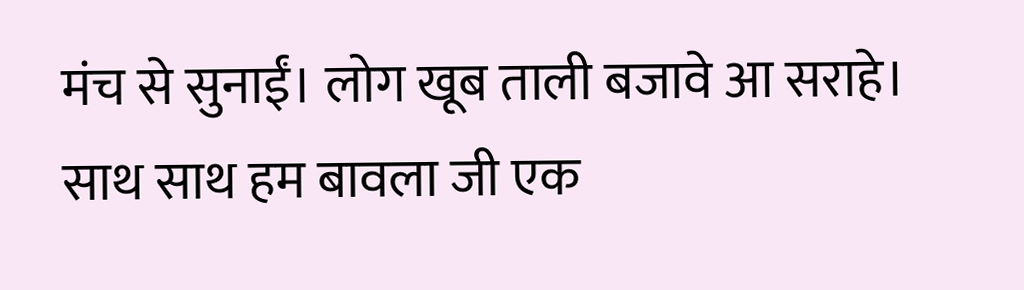मंच से सुनाईं। लोग खूब ताली बजावे आ सराहे।
साथ साथ हम बावला जी एक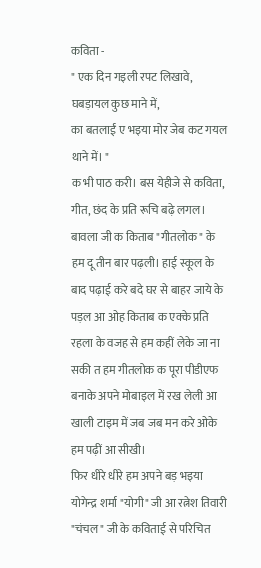कविता -
" एक दिन गइली रपट लिखावे, घबड़ायल कुछ माने में,
का बतलाईं ए भइया मोर जेब कट गयल थाने में। "
क भी पाठ करी। बस येहीजे से कविता, गीत, छंद के प्रति रूचि बढ़े लगल। बावला जी क किताब "गीतलोक" के हम दू तीन बार पढ़ली। हाई स्कूल के बाद पढ़ाई करे बदे घर से बाहर जाये के पड़ल आ ओह किताब क एक्के प्रति रहला के वजह से हम कहीं लेके जा ना सकी त हम गीतलोक क पूरा पीडीएफ बनाके अपने मोबाइल में रख लेली आ खाली टाइम में जब जब मन करे ओके हम पढ़ीं आ सीखी।
फिर धीरे धीरे हम अपने बड़ भइया योगेन्द्र शर्मा "योगी" जी आ रत्नेश तिवारी "चंचल" जी के कविताई से परिचित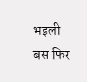भइली बस फिर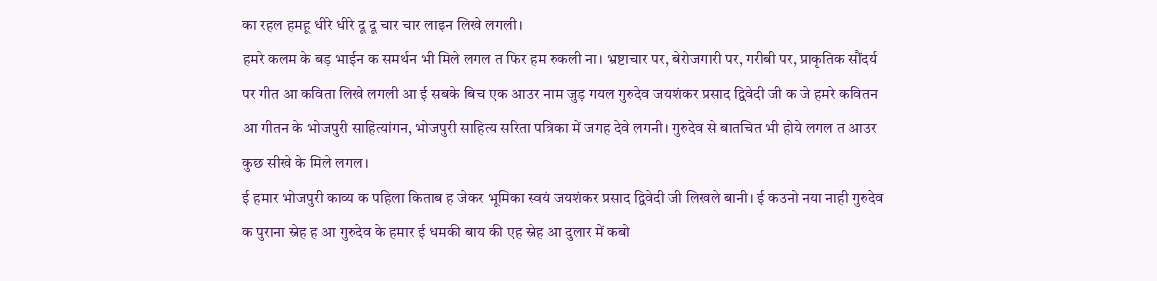का रहल हमहू धीरे धीरे दू दू चार चार लाइन लिखे लगली।
हमरे कलम के बड़ भाईन क समर्थन भी मिले लगल त फिर हम रुकली ना। भ्रष्टाचार पर, बेरोजगारी पर, गरीबी पर, प्राकृतिक सौंदर्य पर गीत आ कविता लिखे लगली आ ई सबके बिच एक आउर नाम जुड़ गयल गुरुदेव जयशंकर प्रसाद द्विवेदी जी क जे हमरे कवितन आ गीतन के भोजपुरी साहित्यांगन, भोजपुरी साहित्य सरिता पत्रिका में जगह देवे लगनी। गुरुदेव से बातचित भी होये लगल त आउर कुछ सीखे के मिले लगल।
ई हमार भोजपुरी काव्य क पहिला किताब ह जेकर भूमिका स्वयं जयशंकर प्रसाद द्विवेदी जी लिखले बानी। ई कउनो नया नाही गुरुदेव क पुराना स्नेह ह आ गुरुदेव के हमार ई धमकी बाय की एह स्नेह आ दुलार में कबो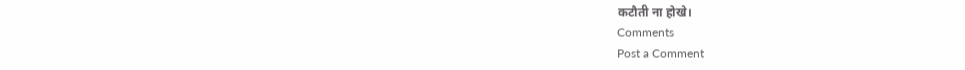कटौती ना होखे।
Comments
Post a Comment